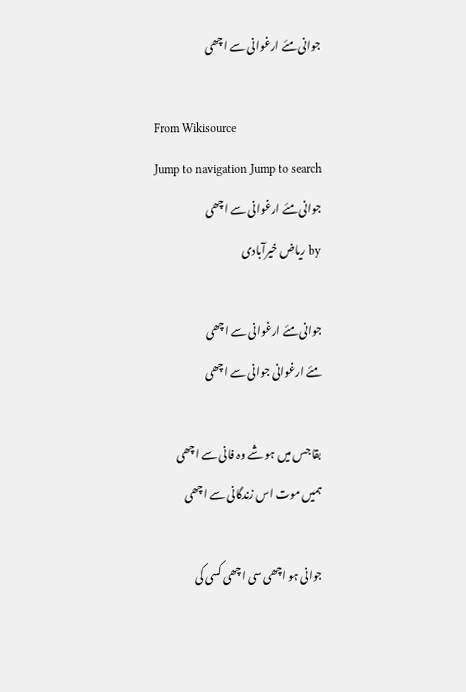جوانی مئے ارغوانی سے اچھی

From Wikisource
Jump to navigation Jump to search
جوانی مئے ارغوانی سے اچھی
by ریاض خیرآبادی

جوانی مئے ارغوانی سے اچھی
مئے ارغوانی جوانی سے اچھی

بقا جس میں ہو شے وہ فانی سے اچھی
ہمیں موت اس زندگانی سے اچھی

جوانی ہو اچھی سی اچھی کسی کی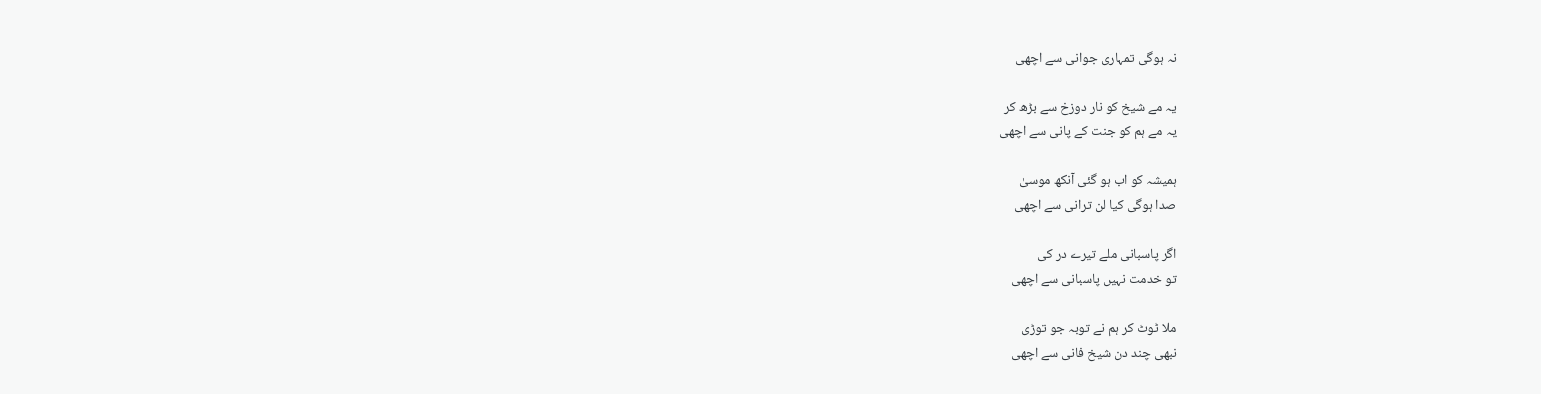نہ ہوگی تمہاری جوانی سے اچھی

یہ مے شیخ کو نار دوزخ سے بڑھ کر
یہ مے ہم کو جنت کے پانی سے اچھی

ہمیشہ کو اب ہو گئی آنکھ موسیٰ
صدا ہوگی کیا لن ترانی سے اچھی

اگر پاسبانی ملے تیرے در کی
تو خدمت نہیں پاسبانی سے اچھی

ملا ٹوٹ کر ہم نے توبہ جو توڑی
نبھی چند دن شیخ فانی سے اچھی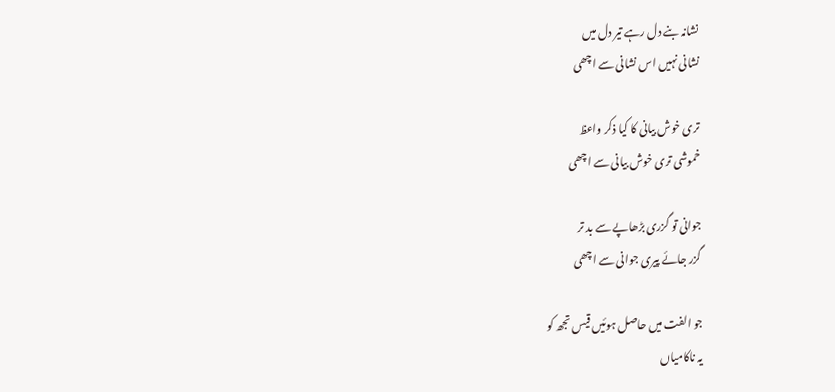نشانہ بنے دل رہے تیر دل میں
نشانی نہیں اس نشانی سے اچھی

تری خوش بیانی کا کیا ذکر واعظ
خموشی تری خوش بیانی سے اچھی

جوانی تو گزری بڑھاپے سے بد تر
گزر جائے پیری جوانی سے اچھی

جو الفت میں حاصل ہوئیں قیس تجھ کو
یہ ناکامیاں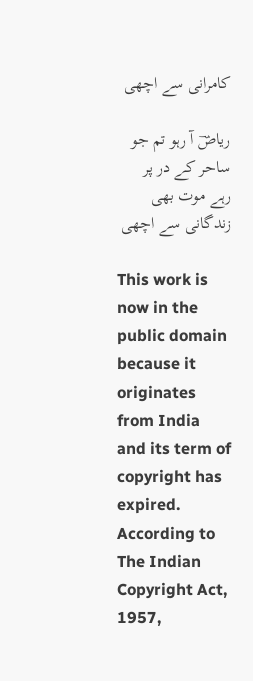کامرانی سے اچھی

ریاضؔ آ رہو تم جو ساحر کے در پر
رہے موت بھی زندگانی سے اچھی

This work is now in the public domain because it originates from India and its term of copyright has expired. According to The Indian Copyright Act, 1957,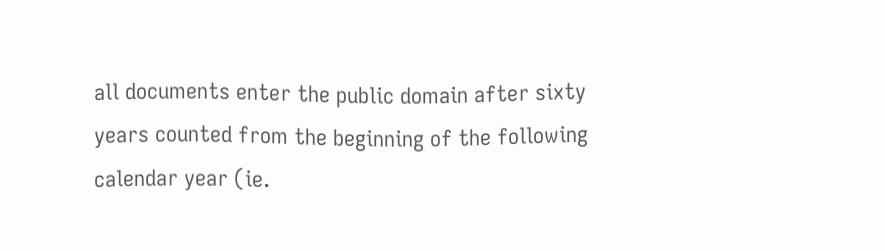all documents enter the public domain after sixty years counted from the beginning of the following calendar year (ie.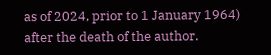as of 2024, prior to 1 January 1964) after the death of the author.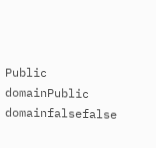Public domainPublic domainfalsefalse